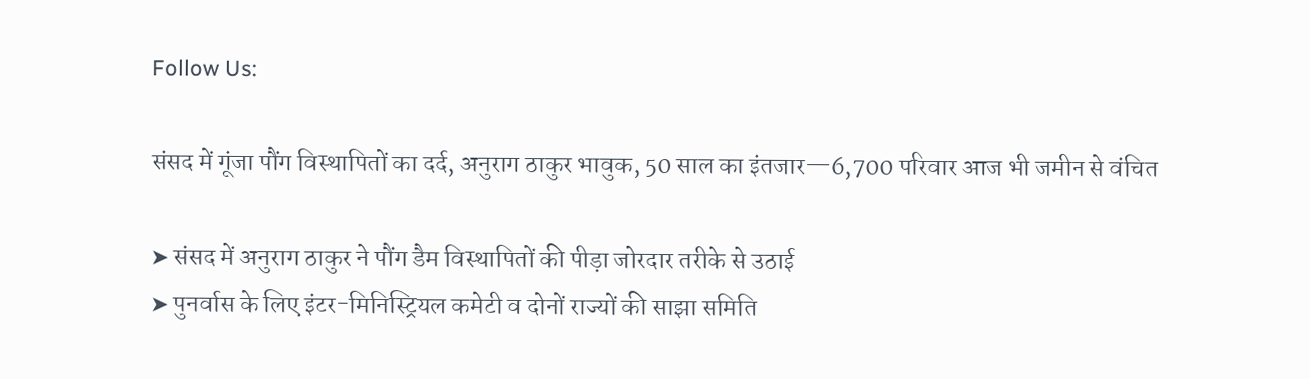Follow Us:

संसद में गूंजा पौंग विस्थापितों का दर्द, अनुराग ठाकुर भावुक, 50 साल का इंतजार—6,700 परिवार आज भी जमीन से वंचित

➤ संसद में अनुराग ठाकुर ने पौंग डैम विस्थापितों की पीड़ा जोरदार तरीके से उठाई
➤ पुनर्वास के लिए इंटर-मिनिस्ट्रियल कमेटी व दोनों राज्यों की साझा समिति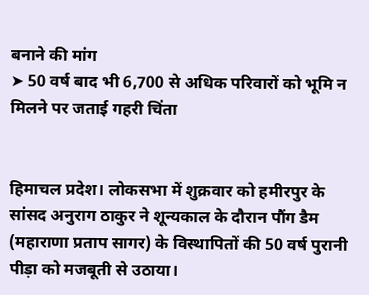बनाने की मांग
➤ 50 वर्ष बाद भी 6,700 से अधिक परिवारों को भूमि न मिलने पर जताई गहरी चिंता


हिमाचल प्रदेश। लोकसभा में शुक्रवार को हमीरपुर के सांसद अनुराग ठाकुर ने शून्यकाल के दौरान पौंग डैम (महाराणा प्रताप सागर) के विस्थापितों की 50 वर्ष पुरानी पीड़ा को मजबूती से उठाया।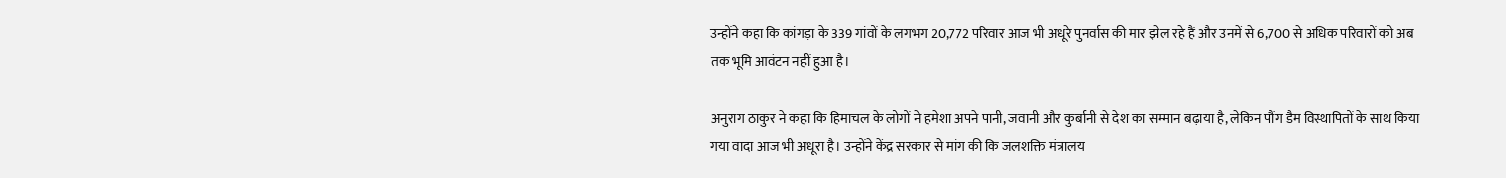उन्होंने कहा कि कांगड़ा के 339 गांवों के लगभग 20,772 परिवार आज भी अधूरे पुनर्वास की मार झेल रहे हैं और उनमें से 6,700 से अधिक परिवारों को अब तक भूमि आवंटन नहीं हुआ है।

अनुराग ठाकुर ने कहा कि हिमाचल के लोगों ने हमेशा अपने पानी, जवानी और कुर्बानी से देश का सम्मान बढ़ाया है, लेकिन पौंग डैम विस्थापितों के साथ किया गया वादा आज भी अधूरा है। उन्होंने केंद्र सरकार से मांग की कि जलशक्ति मंत्रालय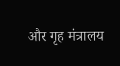और गृह मंत्रालय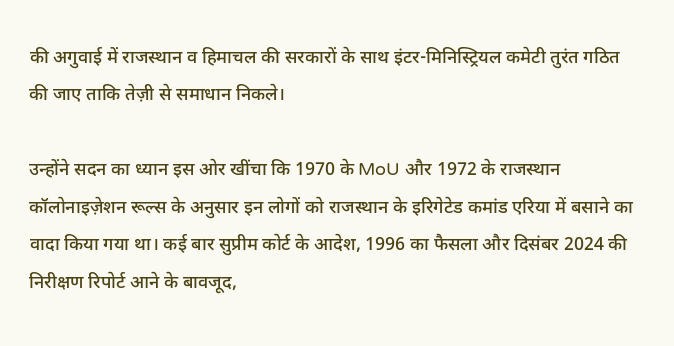की अगुवाई में राजस्थान व हिमाचल की सरकारों के साथ इंटर-मिनिस्ट्रियल कमेटी तुरंत गठित की जाए ताकि तेज़ी से समाधान निकले।

उन्होंने सदन का ध्यान इस ओर खींचा कि 1970 के MoU और 1972 के राजस्थान कॉलोनाइज़ेशन रूल्स के अनुसार इन लोगों को राजस्थान के इरिगेटेड कमांड एरिया में बसाने का वादा किया गया था। कई बार सुप्रीम कोर्ट के आदेश, 1996 का फैसला और दिसंबर 2024 की निरीक्षण रिपोर्ट आने के बावजूद,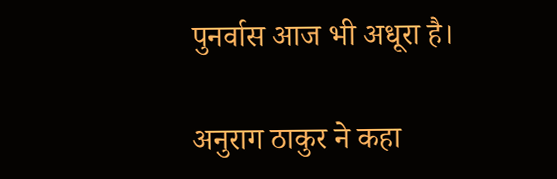पुनर्वास आज भी अधूरा है।

अनुराग ठाकुर ने कहा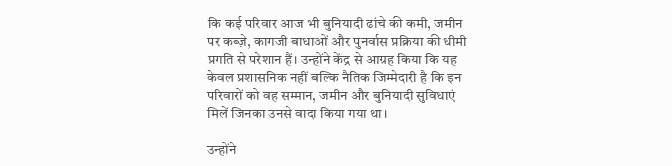कि कई परिवार आज भी बुनियादी ढांचे की कमी, जमीन पर कब्ज़े, कागजी बाधाओं और पुनर्वास प्रक्रिया की धीमी प्रगति से परेशान हैं। उन्होंने केंद्र से आग्रह किया कि यह केवल प्रशासनिक नहीं बल्कि नैतिक जिम्मेदारी है कि इन परिवारों को वह सम्मान, जमीन और बुनियादी सुविधाएं मिलें जिनका उनसे वादा किया गया था।

उन्होंने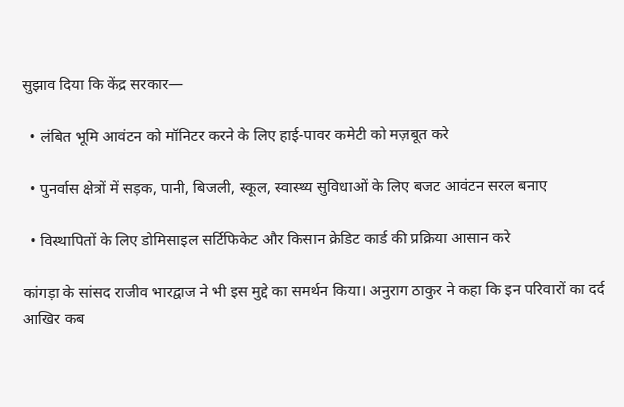सुझाव दिया कि केंद्र सरकार—

  • लंबित भूमि आवंटन को मॉनिटर करने के लिए हाई-पावर कमेटी को मज़बूत करे

  • पुनर्वास क्षेत्रों में सड़क, पानी, बिजली, स्कूल, स्वास्थ्य सुविधाओं के लिए बजट आवंटन सरल बनाए

  • विस्थापितों के लिए डोमिसाइल सर्टिफिकेट और किसान क्रेडिट कार्ड की प्रक्रिया आसान करे

कांगड़ा के सांसद राजीव भारद्वाज ने भी इस मुद्दे का समर्थन किया। अनुराग ठाकुर ने कहा कि इन परिवारों का दर्द आखिर कब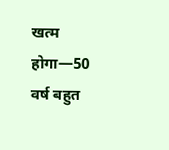खत्म होगा—50 वर्ष बहुत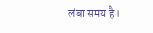लंबा समय है।